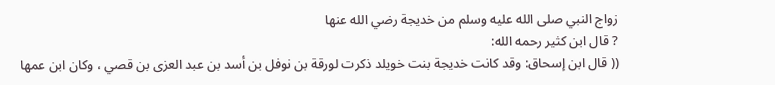زواج النبي صلى الله عليه وسلم من خديجة رضي الله عنها
? قال ابن كثير رحمه الله:
(( قال ابن إسحاق: وقد كانت خديجة بنت خويلد ذكرت لورقة بن نوفل بن أسد بن عبد العزى بن قصي ، وكان ابن عمها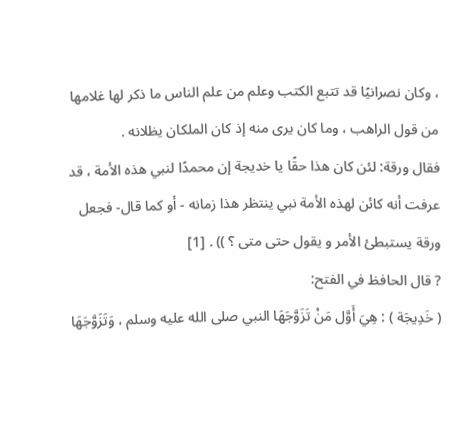، وكان نصرانيًا قد تتبع الكتب وعلم من علم الناس ما ذكر لها غلامها من قول الراهب ، وما كان يرى منه إذ كان الملكان يظلانه .
فقال ورقة: لئن كان هذا حقًا يا خديجة إن محمدًا لنبي هذه الأمة ، قد عرفت أنه كائن لهذه الأمة نبي ينتظر هذا زمانه - أو كما قال- فجعل ورقة يستبطئ الأمر و يقول حتى متى ؟ )) . [1]
? قال الحافظ في الفتح:
( خَدِيجَة ) : هِيَ أَوَّل مَنْ تَزَوَّجَهَا النبي صلى الله عليه وسلم ، وَتَزَوَّجَهَا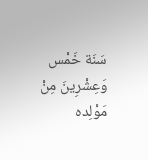سَنَة خَمْس وَعِشْرِينَ مِنْ مَوْلِده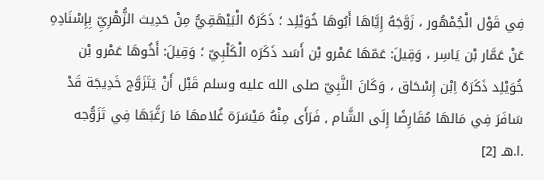فِي قَوْل الْجُمْهُور ، زَوَّجَهُ إِيَّاهَا أَبُوهَا خُوَيْلِد ؛ ذَكَرَهُ الْبَيْهَقِيُّ مِنْ حَدِيث الزُّهْرِيِّ بِإِسْنَادِهِ عَنْ عَمَّار بْن يَاسِر ، وَقِيلَ: عَمّهَا عَمْرو بْن أَسَد ذَكَرَه الْكَلْبِيّ ؛ وَقِيلَ: أَخُوهَا عَمْرو بْن خُوَيْلِد ذَكَرَهُ اِبْن إِسْحَاق ، وَكَانَ النَّبِيّ صلى الله عليه وسلم قَبْل أَنْ يَتَزَوَّج خَدِيجَة قَدْ سَافَرَ فِي مَالهَا مُقَارِضًا إِلَى الشَّام , فَرَأَى مِنْهُ مَيْسَرَة غُلامهَا مَا رَغَّبَهَا فِي تَزَوُّجه .ا.هـ [2]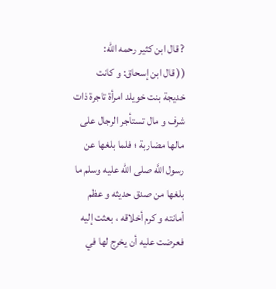? قال ابن كثير رحمه الله:
(( قال ابن إسحاق: و كانت خديجة بنت خويلد امرأة تاجرة ذات شرف و مال تستأجر الرجال على مالها مضاربة ؛ فلما بلغها عن رسول اللَّه صلى الله عليه وسلم ما بلغها من صدق حديثه و عظم أمانته و كرم أخلاقه ، بعثت إليه فعرضت عليه أن يخرج لها في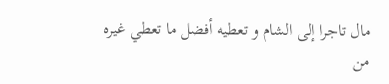مال تاجرا إلى الشام و تعطيه أفضل ما تعطي غيره من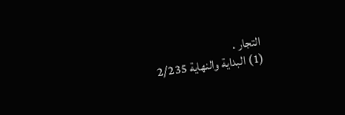التجار .
(1) البداية والنهاية 2/235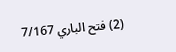(2) فتح الباري 7/167